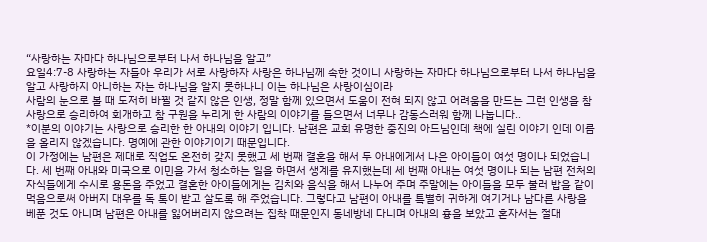“사랑하는 자마다 하나님으로부터 나서 하나님을 알고”
요일4:7-8 사랑하는 자들아 우리가 서로 사랑하자 사랑은 하나님께 속한 것이니 사랑하는 자마다 하나님으로부터 나서 하나님을 알고 사랑하지 아니하는 자는 하나님을 알지 못하나니 이는 하나님은 사랑이심이라
사람의 눈으로 볼 때 도저히 바뀔 것 같지 않은 인생, 정말 함께 있으면서 도움이 전혀 되지 않고 어려움을 만드는 그런 인생을 참 사랑으로 승리하여 회개하고 참 구원을 누리게 한 사람의 이야기를 들으면서 너무나 감동스러워 함께 나눕니다..
*이분의 이야기는 사랑으로 승리한 한 아내의 이야기 입니다. 남편은 교회 유명한 중진의 아드님인데 책에 실린 이야기 인데 이름을 올리지 않겠습니다. 명예에 관한 이야기이기 때문입니다.
이 가정에는 남편은 제대로 직업도 온전히 갖지 못했고 세 번째 결혼을 해서 두 아내에게서 나은 아이들이 여섯 명이나 되었습니다. 세 번째 아내와 미국으로 이민을 가서 청소하는 일을 하면서 생계를 유지했는데 세 번째 아내는 여섯 명이나 되는 남편 전처의 자식들에게 수시로 용돈을 주었고 결혼한 아이들에게는 김치와 음식을 해서 나누어 주며 주말에는 아이들을 모두 불러 밥을 같이 먹음으로써 아버지 대우를 독 톡이 받고 살도록 해 주었습니다. 그렇다고 남편이 아내를 특별히 귀하게 여기거나 남다른 사랑을 베푼 것도 아니며 남편은 아내를 잃어버리지 않으려는 집착 때문인지 동네방네 다니며 아내의 흉을 보았고 혼자서는 절대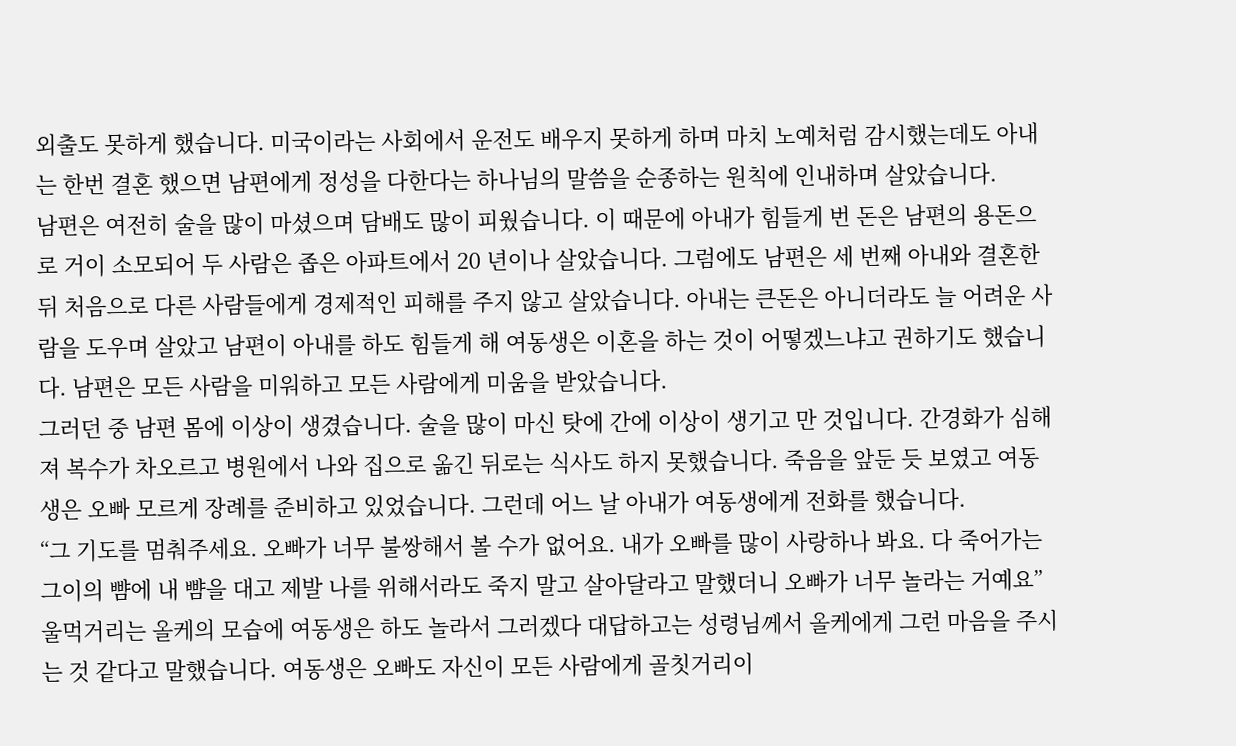외출도 못하게 했습니다. 미국이라는 사회에서 운전도 배우지 못하게 하며 마치 노예처럼 감시했는데도 아내는 한번 결혼 했으면 남편에게 정성을 다한다는 하나님의 말씀을 순종하는 원칙에 인내하며 살았습니다.
남편은 여전히 술을 많이 마셨으며 담배도 많이 피웠습니다. 이 때문에 아내가 힘들게 번 돈은 남편의 용돈으로 거이 소모되어 두 사람은 좁은 아파트에서 20 년이나 살았습니다. 그럼에도 남편은 세 번째 아내와 결혼한 뒤 처음으로 다른 사람들에게 경제적인 피해를 주지 않고 살았습니다. 아내는 큰돈은 아니더라도 늘 어려운 사람을 도우며 살았고 남편이 아내를 하도 힘들게 해 여동생은 이혼을 하는 것이 어떻겠느냐고 권하기도 했습니다. 남편은 모든 사람을 미워하고 모든 사람에게 미움을 받았습니다.
그러던 중 남편 몸에 이상이 생겼습니다. 술을 많이 마신 탓에 간에 이상이 생기고 만 것입니다. 간경화가 심해져 복수가 차오르고 병원에서 나와 집으로 옮긴 뒤로는 식사도 하지 못했습니다. 죽음을 앞둔 듯 보였고 여동생은 오빠 모르게 장례를 준비하고 있었습니다. 그런데 어느 날 아내가 여동생에게 전화를 했습니다.
“그 기도를 멈춰주세요. 오빠가 너무 불쌍해서 볼 수가 없어요. 내가 오빠를 많이 사랑하나 봐요. 다 죽어가는 그이의 뺨에 내 뺨을 대고 제발 나를 위해서라도 죽지 말고 살아달라고 말했더니 오빠가 너무 놀라는 거예요” 울먹거리는 올케의 모습에 여동생은 하도 놀라서 그러겠다 대답하고는 성령님께서 올케에게 그런 마음을 주시는 것 같다고 말했습니다. 여동생은 오빠도 자신이 모든 사람에게 골칫거리이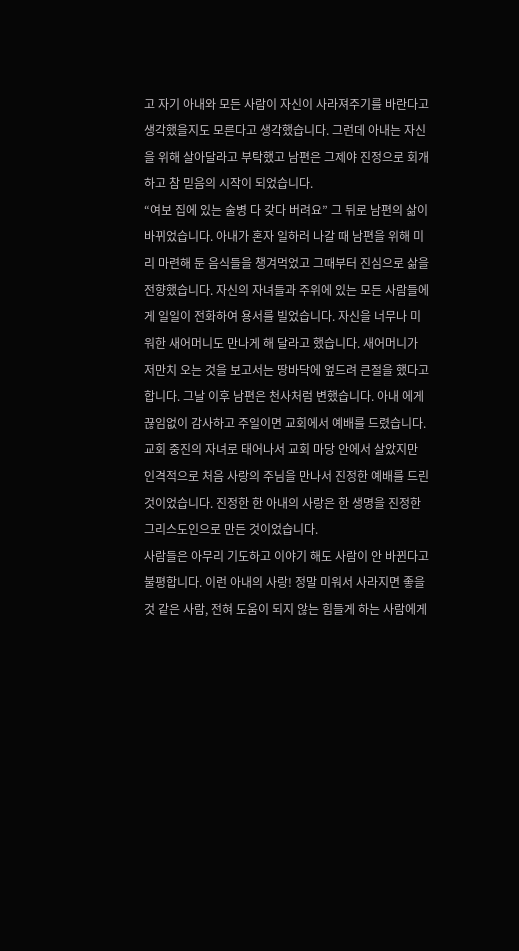고 자기 아내와 모든 사람이 자신이 사라져주기를 바란다고 생각했을지도 모른다고 생각했습니다. 그런데 아내는 자신을 위해 살아달라고 부탁했고 남편은 그제야 진정으로 회개하고 참 믿음의 시작이 되었습니다.
“여보 집에 있는 술병 다 갖다 버려요” 그 뒤로 남편의 삶이 바뀌었습니다. 아내가 혼자 일하러 나갈 때 남편을 위해 미리 마련해 둔 음식들을 챙겨먹었고 그때부터 진심으로 삶을 전향했습니다. 자신의 자녀들과 주위에 있는 모든 사람들에게 일일이 전화하여 용서를 빌었습니다. 자신을 너무나 미워한 새어머니도 만나게 해 달라고 했습니다. 새어머니가 저만치 오는 것을 보고서는 땅바닥에 엎드려 큰절을 했다고 합니다. 그날 이후 남편은 천사처럼 변했습니다. 아내 에게 끊임없이 감사하고 주일이면 교회에서 예배를 드렸습니다. 교회 중진의 자녀로 태어나서 교회 마당 안에서 살았지만 인격적으로 처음 사랑의 주님을 만나서 진정한 예배를 드린 것이었습니다. 진정한 한 아내의 사랑은 한 생명을 진정한 그리스도인으로 만든 것이었습니다.
사람들은 아무리 기도하고 이야기 해도 사람이 안 바뀐다고 불평합니다. 이런 아내의 사랑! 정말 미워서 사라지면 좋을 것 같은 사람, 전혀 도움이 되지 않는 힘들게 하는 사람에게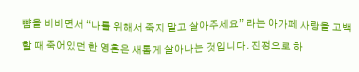뺨을 비비면서 “나를 위해서 죽지 말고 살아주세요” 라는 아가페 사랑을 고백할 때 죽어있던 한 영혼은 새롭게 살아나는 것입니다. 진정으로 하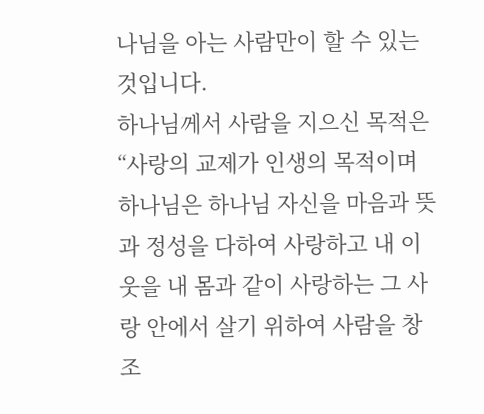나님을 아는 사람만이 할 수 있는 것입니다.
하나님께서 사람을 지으신 목적은 “사랑의 교제가 인생의 목적이며 하나님은 하나님 자신을 마음과 뜻과 정성을 다하여 사랑하고 내 이웃을 내 몸과 같이 사랑하는 그 사랑 안에서 살기 위하여 사람을 창조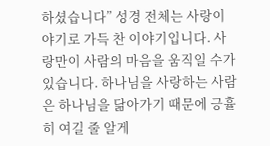하셨습니다” 성경 전체는 사랑이야기로 가득 찬 이야기입니다. 사랑만이 사람의 마음을 움직일 수가 있습니다. 하나님을 사랑하는 사람은 하나님을 닮아가기 때문에 긍휼히 여길 줄 알게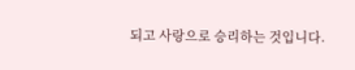되고 사랑으로 승리하는 것입니다.